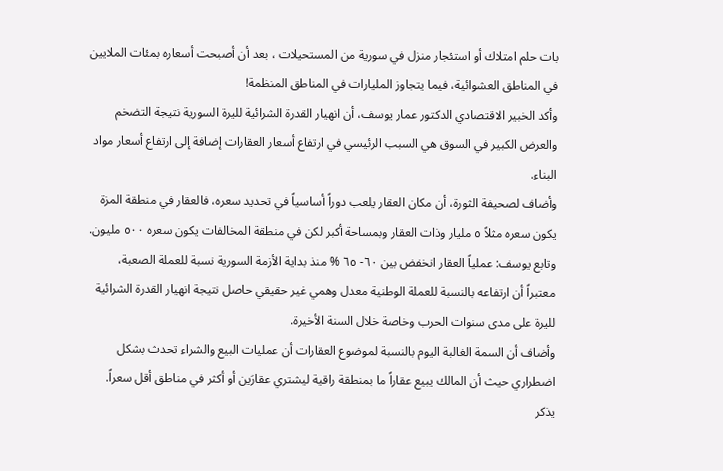بات حلم امتلاك أو استئجار منزل في سورية من المستحيلات ، بعد أن أصبحت أسعاره بمئات الملايين في المناطق العشوائية، فيما يتجاوز المليارات في المناطق المنظمة!
وأكد الخبير الاقتصادي الدكتور عمار يوسف، أن انهيار القدرة الشرائية لليرة السورية نتيجة التضخم والعرض الكبير في السوق هي السبب الرئيسي في ارتفاع أسعار العقارات إضافة إلى ارتفاع أسعار مواد البناء.
وأضاف لصحيفة الثورة، أن مكان العقار يلعب دوراً أساسياً في تحديد سعره، فالعقار في منطقة المزة يكون سعره مثلاً ٥ مليار وذات العقار وبمساحة أكبر لكن في منطقة المخالفات يكون سعره ٥٠٠ مليون.
وتابع يوسف: عملياً العقار انخفض بين ٦٠- ٦٥ % منذ بداية الأزمة السورية نسبة للعملة الصعبة، معتبراً أن ارتفاعه بالنسبة للعملة الوطنية معدل وهمي غير حقيقي حاصل نتيجة انهيار القدرة الشرائية لليرة على مدى سنوات الحرب وخاصة خلال السنة الأخيرة.
وأضاف أن السمة الغالبة اليوم بالنسبة لموضوع العقارات أن عمليات البيع والشراء تحدث بشكل اضطراري حيث أن المالك يبيع عقاراً ما بمنطقة راقية ليشتري عقارَين أو أكثر في مناطق أقل سعراً.
يذكر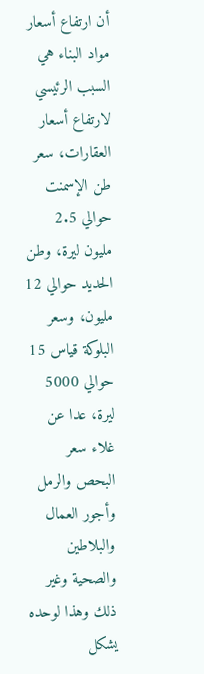أن ارتفاع أسعار مواد البناء هي السبب الرئيسي لارتفاع أسعار العقارات، سعر طن الإسمنت حوالي 2.5 مليون ليرة، وطن الحديد حوالي 12 مليون، وسعر البلوكة قياس 15 حوالي 5000 ليرة، عدا عن غلاء سعر البحص والرمل وأجور العمال والبلاطين والصحية وغير ذلك وهذا لوحده يشكل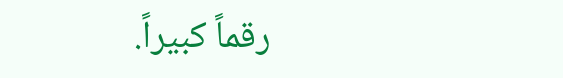رقماً كبيراً.